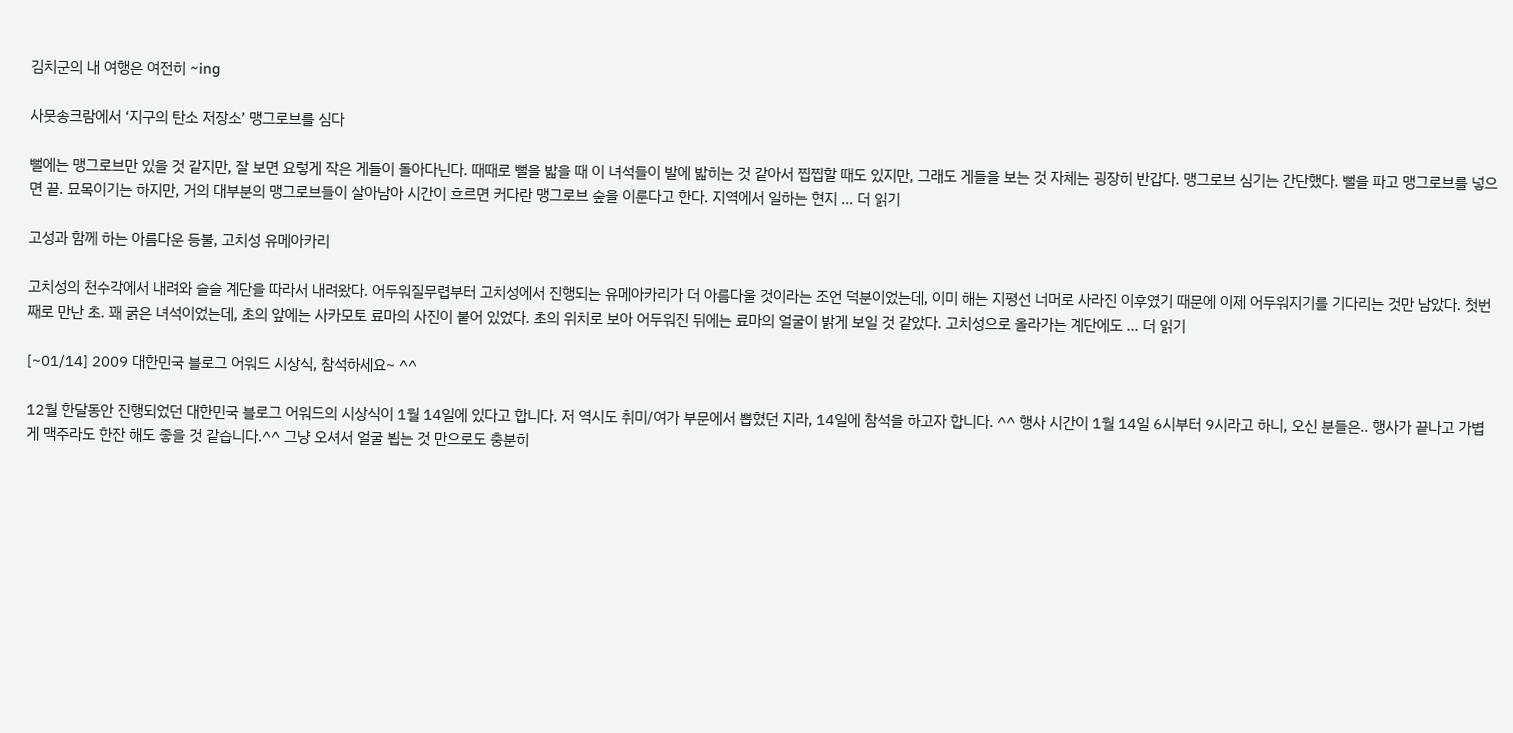김치군의 내 여행은 여전히 ~ing

사뭇송크람에서 ‘지구의 탄소 저장소’ 맹그로브를 심다

뻘에는 맹그로브만 있을 것 같지만, 잘 보면 요렇게 작은 게들이 돌아다닌다. 때때로 뻘을 밟을 때 이 녀석들이 발에 밟히는 것 같아서 찝찝할 때도 있지만, 그래도 게들을 보는 것 자체는 굉장히 반갑다. 맹그로브 심기는 간단했다. 뻘을 파고 맹그로브를 넣으면 끝. 묘목이기는 하지만, 거의 대부분의 맹그로브들이 살아남아 시간이 흐르면 커다란 맹그로브 숲을 이룬다고 한다. 지역에서 일하는 현지 … 더 읽기

고성과 함께 하는 아름다운 등불, 고치성 유메아카리

고치성의 천수각에서 내려와 슬슬 계단을 따라서 내려왔다. 어두워질무렵부터 고치성에서 진행되는 유메아카리가 더 아름다울 것이라는 조언 덕분이었는데, 이미 해는 지평선 너머로 사라진 이후였기 때문에 이제 어두워지기를 기다리는 것만 남았다. 첫번째로 만난 초. 꽤 굵은 녀석이었는데, 초의 앞에는 사카모토 료마의 사진이 붙어 있었다. 초의 위치로 보아 어두워진 뒤에는 료마의 얼굴이 밝게 보일 것 같았다. 고치성으로 올라가는 계단에도 … 더 읽기

[~01/14] 2009 대한민국 블로그 어워드 시상식, 참석하세요~ ^^

12월 한달동안 진행되었던 대한민국 블로그 어워드의 시상식이 1월 14일에 있다고 합니다. 저 역시도 취미/여가 부문에서 뽑혔던 지라, 14일에 참석을 하고자 합니다. ^^ 행사 시간이 1월 14일 6시부터 9시라고 하니, 오신 분들은.. 행사가 끝나고 가볍게 맥주라도 한잔 해도 좋을 것 같습니다.^^ 그냥 오셔서 얼굴 뵙는 것 만으로도 충분히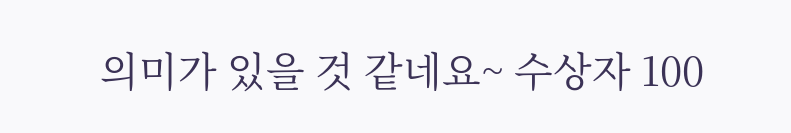의미가 있을 것 같네요~ 수상자 100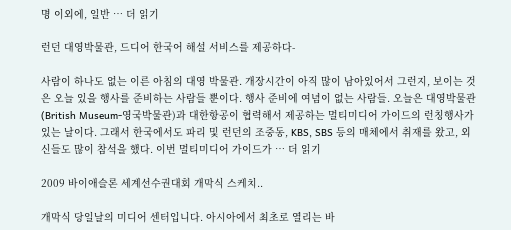명 이외에, 일반 … 더 읽기

런던 대영박물관, 드디어 한국어 해설 서비스를 제공하다-

사람이 하나도 없는 이른 아침의 대영 박물관. 개장시간이 아직 많이 남아있어서 그런지, 보이는 것은 오늘 있을 행사를 준비하는 사람들 뿐이다. 행사 준비에 여념이 없는 사람들. 오늘은 대영박물관(British Museum-영국박물관)과 대한항공이 협력해서 제공하는 멀티미디어 가이드의 런칭행사가 있는 날이다. 그래서 한국에서도 파리 및 런던의 조중동, KBS, SBS 등의 매체에서 취재를 왔고, 외신들도 많이 참석을 했다. 이번 멀티미디어 가이드가 … 더 읽기

2009 바이애슬론 세계선수권대회 개막식 스케치..

개막식 당일날의 미디어 센터입니다. 아시아에서 최초로 열리는 바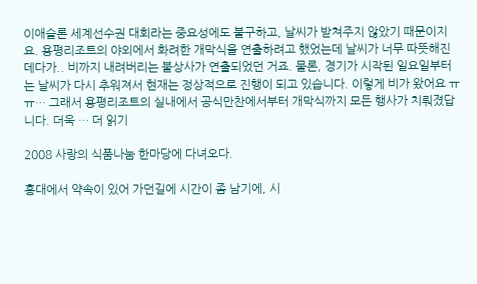이애슬론 세계선수권 대회라는 중요성에도 불구하고, 날씨가 받쳐주지 않았기 때문이지요. 용평리조트의 야외에서 화려한 개막식을 연출하려고 했었는데 날씨가 너무 따뜻해진데다가.. 비까지 내려버리는 불상사가 연출되었던 거죠. 물론, 경기가 시작된 일요일부터는 날씨가 다시 추워져서 현재는 정상적으로 진행이 되고 있습니다. 이렇게 비가 왔어요 ㅠㅠ… 그래서 용평리조트의 실내에서 공식만찬에서부터 개막식까지 모든 행사가 치뤄졌답니다. 더욱 … 더 읽기

2008 사랑의 식품나눔 한마당에 다녀오다.

홍대에서 약속이 있어 가던길에 시간이 좀 남기에, 시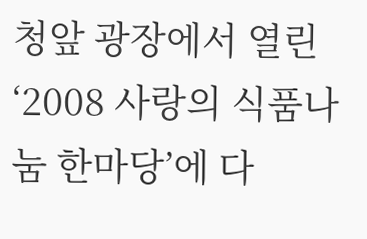청앞 광장에서 열린 ‘2008 사랑의 식품나눔 한마당’에 다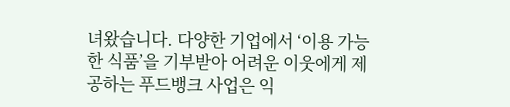녀왔습니다. 다양한 기업에서 ‘이용 가능한 식품’을 기부받아 어려운 이웃에게 제공하는 푸드뱅크 사업은 익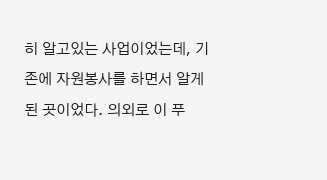히 알고있는 사업이었는데, 기존에 자원봉사를 하면서 알게된 곳이었다. 의외로 이 푸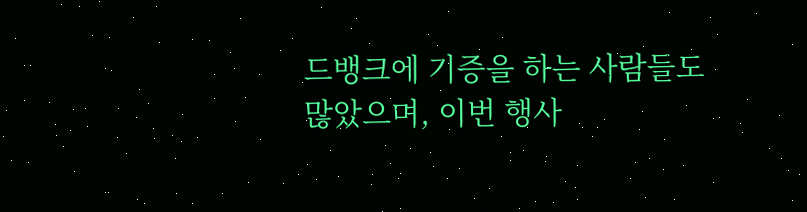드뱅크에 기증을 하는 사람들도 많았으며, 이번 행사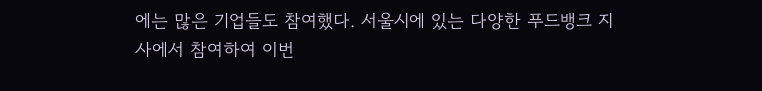에는 많은 기업들도 참여했다. 서울시에 있는 다양한 푸드뱅크 지사에서 참여하여 이번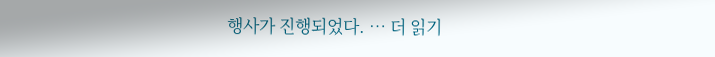행사가 진행되었다. … 더 읽기